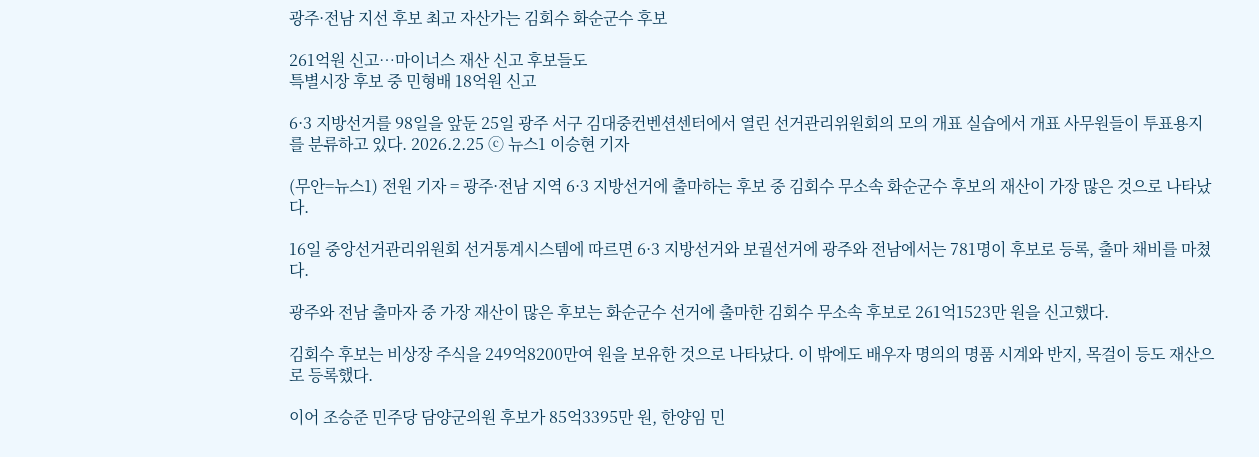광주·전남 지선 후보 최고 자산가는 김회수 화순군수 후보

261억원 신고…마이너스 재산 신고 후보들도
특별시장 후보 중 민형배 18억원 신고

6·3 지방선거를 98일을 앞둔 25일 광주 서구 김대중컨벤션센터에서 열린 선거관리위원회의 모의 개표 실습에서 개표 사무원들이 투표용지를 분류하고 있다. 2026.2.25 ⓒ 뉴스1 이승현 기자

(무안=뉴스1) 전원 기자 = 광주·전남 지역 6·3 지방선거에 출마하는 후보 중 김회수 무소속 화순군수 후보의 재산이 가장 많은 것으로 나타났다.

16일 중앙선거관리위원회 선거통계시스템에 따르면 6·3 지방선거와 보궐선거에 광주와 전남에서는 781명이 후보로 등록, 출마 채비를 마쳤다.

광주와 전남 출마자 중 가장 재산이 많은 후보는 화순군수 선거에 출마한 김회수 무소속 후보로 261억1523만 원을 신고했다.

김회수 후보는 비상장 주식을 249억8200만여 원을 보유한 것으로 나타났다. 이 밖에도 배우자 명의의 명품 시계와 반지, 목걸이 등도 재산으로 등록했다.

이어 조승준 민주당 담양군의원 후보가 85억3395만 원, 한양임 민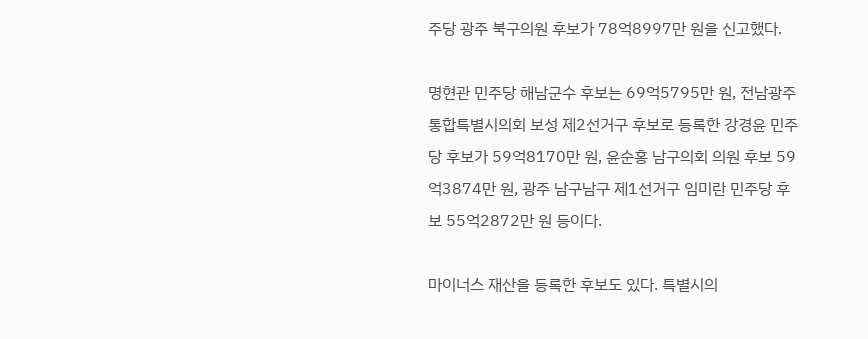주당 광주 북구의원 후보가 78억8997만 원을 신고했다.

명현관 민주당 해남군수 후보는 69억5795만 원, 전남광주통합특별시의회 보성 제2선거구 후보로 등록한 강경윤 민주당 후보가 59억8170만 원, 윤순홍 남구의회 의원 후보 59억3874만 원, 광주 남구남구 제1선거구 임미란 민주당 후보 55억2872만 원 등이다.

마이너스 재산을 등록한 후보도 있다. 특별시의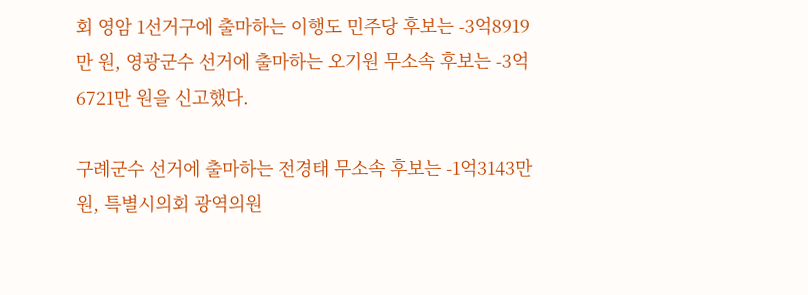회 영암 1선거구에 출마하는 이행도 민주당 후보는 -3억8919만 원, 영광군수 선거에 출마하는 오기원 무소속 후보는 -3억6721만 원을 신고했다.

구례군수 선거에 출마하는 전경태 무소속 후보는 -1억3143만 원, 특별시의회 광역의원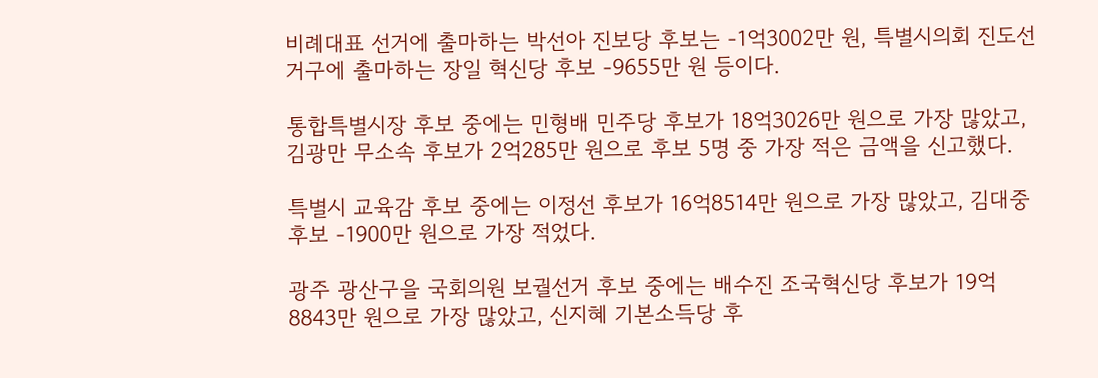비례대표 선거에 출마하는 박선아 진보당 후보는 -1억3002만 원, 특별시의회 진도선거구에 출마하는 장일 혁신당 후보 -9655만 원 등이다.

통합특별시장 후보 중에는 민형배 민주당 후보가 18억3026만 원으로 가장 많았고, 김광만 무소속 후보가 2억285만 원으로 후보 5명 중 가장 적은 금액을 신고했다.

특별시 교육감 후보 중에는 이정선 후보가 16억8514만 원으로 가장 많았고, 김대중 후보 -1900만 원으로 가장 적었다.

광주 광산구을 국회의원 보궐선거 후보 중에는 배수진 조국혁신당 후보가 19억8843만 원으로 가장 많았고, 신지혜 기본소득당 후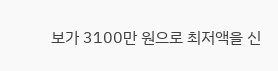보가 3100만 원으로 최저액을 신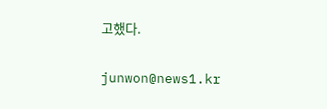고했다.

junwon@news1.kr